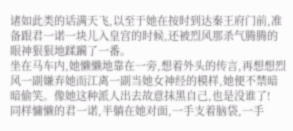诸如此类的话满天飞,以至于她在按时到达秦王府门前,准备跟君一诺一块儿入皇宫的时候,还被烈风那杀气腾腾的眼神狠狠地蹂躏了一番。
坐在马车内,她懒懒地靠在一旁,想着外头的传言,再想想烈风一副嫌弃她而江离一副当她女神经的模样,她便不禁暗暗偷笑。像她这种派人出去故意抹黑自己,也是没谁了!
同样慵懒的君一诺,半躺在她对面,一手支着脑袋,一手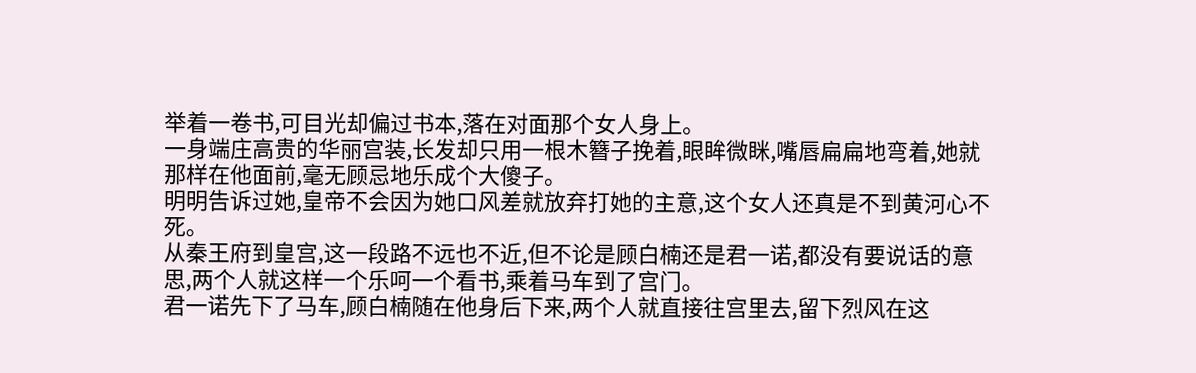举着一卷书,可目光却偏过书本,落在对面那个女人身上。
一身端庄高贵的华丽宫装,长发却只用一根木簪子挽着,眼眸微眯,嘴唇扁扁地弯着,她就那样在他面前,毫无顾忌地乐成个大傻子。
明明告诉过她,皇帝不会因为她口风差就放弃打她的主意,这个女人还真是不到黄河心不死。
从秦王府到皇宫,这一段路不远也不近,但不论是顾白楠还是君一诺,都没有要说话的意思,两个人就这样一个乐呵一个看书,乘着马车到了宫门。
君一诺先下了马车,顾白楠随在他身后下来,两个人就直接往宫里去,留下烈风在这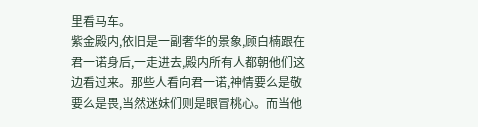里看马车。
紫金殿内,依旧是一副奢华的景象,顾白楠跟在君一诺身后,一走进去,殿内所有人都朝他们这边看过来。那些人看向君一诺,神情要么是敬要么是畏,当然迷妹们则是眼冒桃心。而当他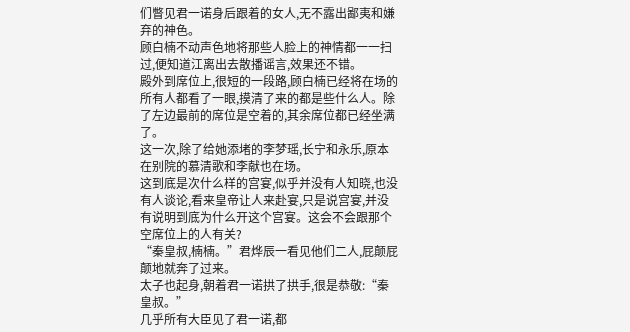们瞥见君一诺身后跟着的女人,无不露出鄙夷和嫌弃的神色。
顾白楠不动声色地将那些人脸上的神情都一一扫过,便知道江离出去散播谣言,效果还不错。
殿外到席位上,很短的一段路,顾白楠已经将在场的所有人都看了一眼,摸清了来的都是些什么人。除了左边最前的席位是空着的,其余席位都已经坐满了。
这一次,除了给她添堵的李梦瑶,长宁和永乐,原本在别院的慕清歌和李献也在场。
这到底是次什么样的宫宴,似乎并没有人知晓,也没有人谈论,看来皇帝让人来赴宴,只是说宫宴,并没有说明到底为什么开这个宫宴。这会不会跟那个空席位上的人有关?
“秦皇叔,楠楠。”君烨辰一看见他们二人,屁颠屁颠地就奔了过来。
太子也起身,朝着君一诺拱了拱手,很是恭敬:“秦皇叔。”
几乎所有大臣见了君一诺,都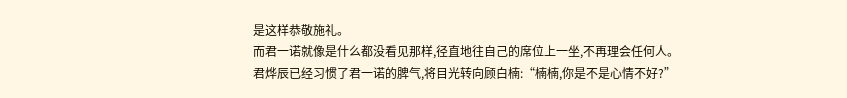是这样恭敬施礼。
而君一诺就像是什么都没看见那样,径直地往自己的席位上一坐,不再理会任何人。
君烨辰已经习惯了君一诺的脾气,将目光转向顾白楠:“楠楠,你是不是心情不好?”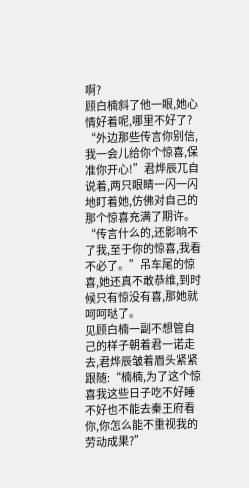啊?
顾白楠斜了他一眼,她心情好着呢,哪里不好了?
“外边那些传言你别信,我一会儿给你个惊喜,保准你开心!”君烨辰兀自说着,两只眼睛一闪一闪地盯着她,仿佛对自己的那个惊喜充满了期许。
“传言什么的,还影响不了我,至于你的惊喜,我看不必了。”吊车尾的惊喜,她还真不敢恭维,到时候只有惊没有喜,那她就呵呵哒了。
见顾白楠一副不想管自己的样子朝着君一诺走去,君烨辰皱着眉头紧紧跟随:“楠楠,为了这个惊喜我这些日子吃不好睡不好也不能去秦王府看你,你怎么能不重视我的劳动成果?”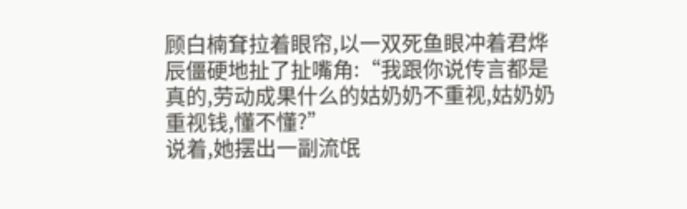顾白楠耷拉着眼帘,以一双死鱼眼冲着君烨辰僵硬地扯了扯嘴角:“我跟你说传言都是真的,劳动成果什么的姑奶奶不重视,姑奶奶重视钱,懂不懂?”
说着,她摆出一副流氓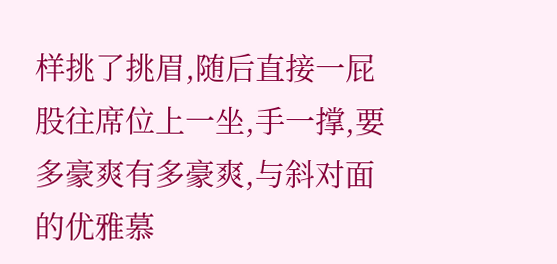样挑了挑眉,随后直接一屁股往席位上一坐,手一撑,要多豪爽有多豪爽,与斜对面的优雅慕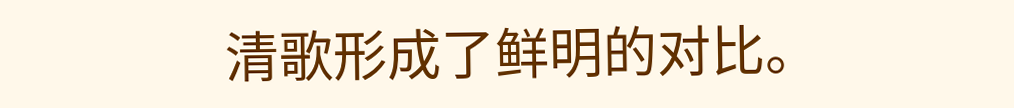清歌形成了鲜明的对比。